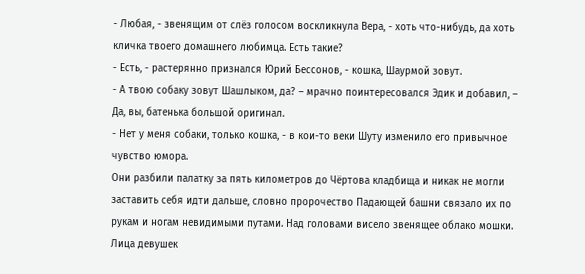- Любая, - звенящим от слёз голосом воскликнула Вера, - хоть что-нибудь, да хоть кличка твоего домашнего любимца. Есть такие?
- Есть, - растерянно признался Юрий Бессонов, - кошка, Шаурмой зовут.
- А твою собаку зовут Шашлыком, да? – мрачно поинтересовался Эдик и добавил, – Да, вы, батенька большой оригинал.
- Нет у меня собаки, только кошка, - в кои-то веки Шуту изменило его привычное чувство юмора.
Они разбили палатку за пять километров до Чёртова кладбища и никак не могли заставить себя идти дальше, словно пророчество Падающей башни связало их по рукам и ногам невидимыми путами. Над головами висело звенящее облако мошки. Лица девушек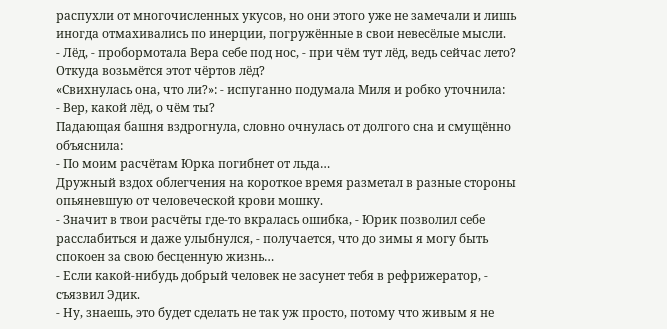распухли от многочисленных укусов, но они этого уже не замечали и лишь иногда отмахивались по инерции, погружённые в свои невесёлые мысли.
- Лёд, - пробормотала Вера себе под нос, - при чём тут лёд, ведь сейчас лето? Откуда возьмётся этот чёртов лёд?
«Свихнулась она, что ли?»: - испуганно подумала Миля и робко уточнила:
- Вер, какой лёд, о чём ты?
Падающая башня вздрогнула, словно очнулась от долгого сна и смущённо объяснила:
- По моим расчётам Юрка погибнет от льда…
Дружный вздох облегчения на короткое время разметал в разные стороны опьяневшую от человеческой крови мошку.
- Значит в твои расчёты где-то вкралась ошибка, - Юрик позволил себе расслабиться и даже улыбнулся, - получается, что до зимы я могу быть спокоен за свою бесценную жизнь…
- Если какой-нибудь добрый человек не засунет тебя в рефрижератор, - съязвил Эдик.
- Ну, знаешь, это будет сделать не так уж просто, потому что живым я не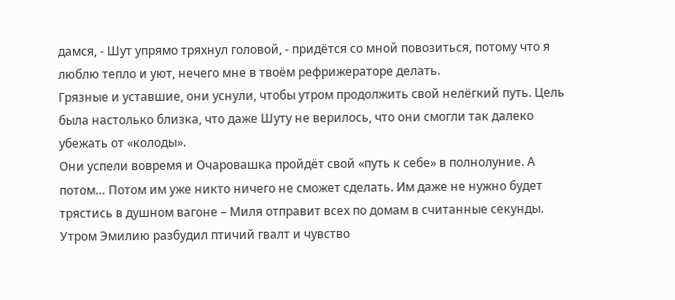дамся, - Шут упрямо тряхнул головой, - придётся со мной повозиться, потому что я люблю тепло и уют, нечего мне в твоём рефрижераторе делать.
Грязные и уставшие, они уснули, чтобы утром продолжить свой нелёгкий путь. Цель была настолько близка, что даже Шуту не верилось, что они смогли так далеко убежать от «колоды».
Они успели вовремя и Очаровашка пройдёт свой «путь к себе» в полнолуние. А потом… Потом им уже никто ничего не сможет сделать. Им даже не нужно будет трястись в душном вагоне – Миля отправит всех по домам в считанные секунды.
Утром Эмилию разбудил птичий гвалт и чувство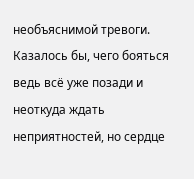необъяснимой тревоги. Казалось бы, чего бояться ведь всё уже позади и неоткуда ждать неприятностей, но сердце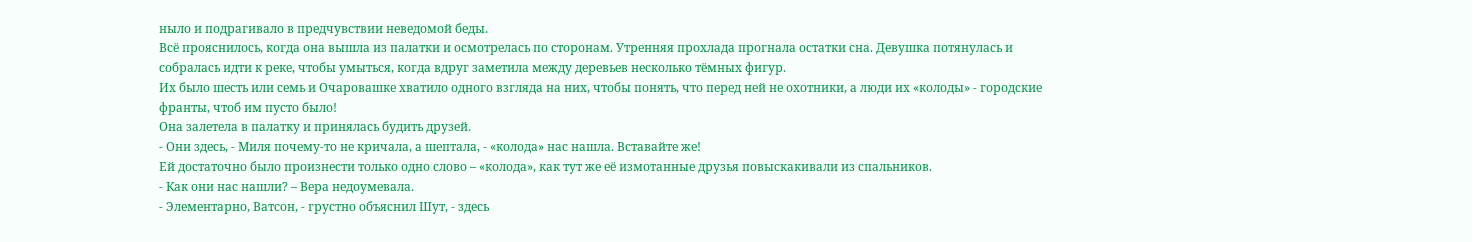ныло и подрагивало в предчувствии неведомой беды.
Всё прояснилось, когда она вышла из палатки и осмотрелась по сторонам. Утренняя прохлада прогнала остатки сна. Девушка потянулась и собралась идти к реке, чтобы умыться, когда вдруг заметила между деревьев несколько тёмных фигур.
Их было шесть или семь и Очаровашке хватило одного взгляда на них, чтобы понять, что перед ней не охотники, а люди их «колоды» - городские франты, чтоб им пусто было!
Она залетела в палатку и принялась будить друзей.
- Они здесь, - Миля почему-то не кричала, а шептала, - «колода» нас нашла. Вставайте же!
Ей достаточно было произнести только одно слово – «колода», как тут же её измотанные друзья повыскакивали из спальников.
- Как они нас нашли? – Вера недоумевала.
- Элементарно, Ватсон, - грустно объяснил Шут, - здесь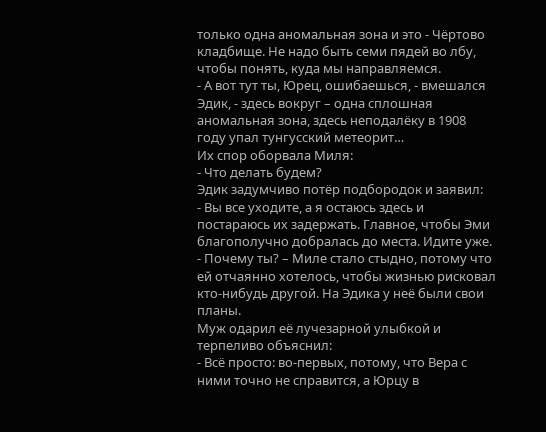только одна аномальная зона и это - Чёртово кладбище. Не надо быть семи пядей во лбу, чтобы понять, куда мы направляемся.
- А вот тут ты, Юрец, ошибаешься, - вмешался Эдик, - здесь вокруг – одна сплошная аномальная зона, здесь неподалёку в 1908 году упал тунгусский метеорит…
Их спор оборвала Миля:
- Что делать будем?
Эдик задумчиво потёр подбородок и заявил:
- Вы все уходите, а я остаюсь здесь и постараюсь их задержать. Главное, чтобы Эми благополучно добралась до места. Идите уже.
- Почему ты? – Миле стало стыдно, потому что ей отчаянно хотелось, чтобы жизнью рисковал кто-нибудь другой. На Эдика у неё были свои планы.
Муж одарил её лучезарной улыбкой и терпеливо объяснил:
- Всё просто: во-первых, потому, что Вера с ними точно не справится, а Юрцу в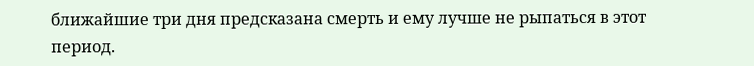ближайшие три дня предсказана смерть и ему лучше не рыпаться в этот период.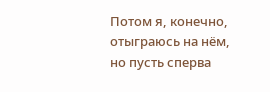Потом я, конечно, отыграюсь на нём, но пусть сперва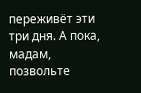переживёт эти три дня. А пока, мадам, позвольте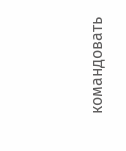командовать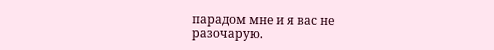парадом мне и я вас не разочарую.